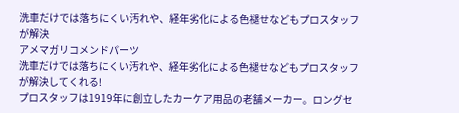洗車だけでは落ちにくい汚れや、経年劣化による色褪せなどもプロスタッフが解決
アメマガリコメンドパーツ
洗車だけでは落ちにくい汚れや、経年劣化による色褪せなどもプロスタッフが解決してくれる!
プロスタッフは1919年に創立したカーケア用品の老舗メーカー。ロングセ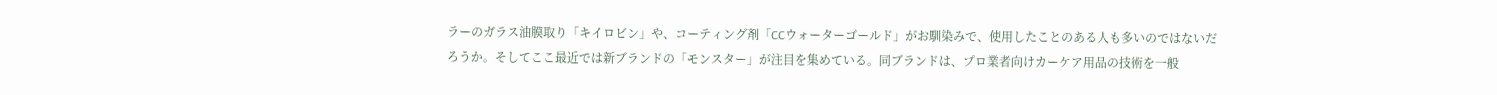ラーのガラス油膜取り「キイロビン」や、コーティング剤「CCウォーターゴールド」がお馴染みで、使用したことのある人も多いのではないだろうか。そしてここ最近では新ブランドの「モンスター」が注目を集めている。同ブランドは、プロ業者向けカーケア用品の技術を一般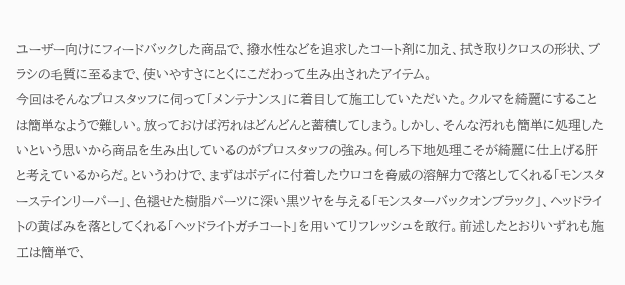ユーザー向けにフィードバックした商品で、撥水性などを追求したコート剤に加え、拭き取りクロスの形状、ブラシの毛質に至るまで、使いやすさにとくにこだわって生み出されたアイテム。
今回はそんなプロスタッフに伺って「メンテナンス」に着目して施工していただいた。クルマを綺麗にすることは簡単なようで難しい。放っておけば汚れはどんどんと蓄積してしまう。しかし、そんな汚れも簡単に処理したいという思いから商品を生み出しているのがプロスタッフの強み。何しろ下地処理こそが綺麗に仕上げる肝と考えているからだ。というわけで、まずはボディに付着したウロコを脅威の溶解力で落としてくれる「モンスターステインリーパー」、色褪せた樹脂パーツに深い黒ツヤを与える「モンスターバックオンブラック」、ヘッドライトの黄ばみを落としてくれる「ヘッドライトガチコート」を用いてリフレッシュを敢行。前述したとおりいずれも施工は簡単で、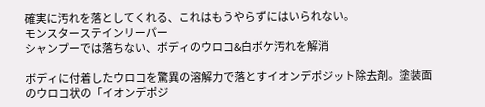確実に汚れを落としてくれる、これはもうやらずにはいられない。
モンスターステインリーパー
シャンプーでは落ちない、ボディのウロコ&白ボケ汚れを解消

ボディに付着したウロコを驚異の溶解力で落とすイオンデポジット除去剤。塗装面のウロコ状の「イオンデポジ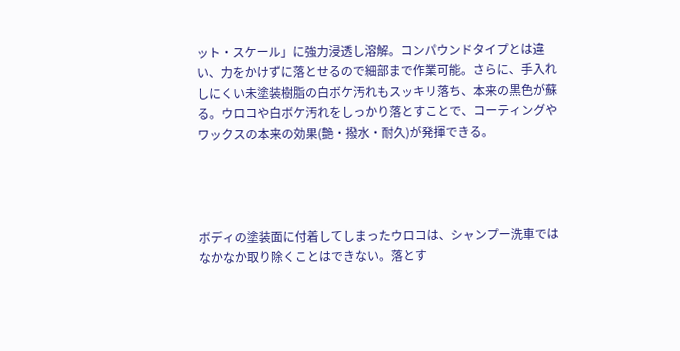ット・スケール」に強力浸透し溶解。コンパウンドタイプとは違い、力をかけずに落とせるので細部まで作業可能。さらに、手入れしにくい未塗装樹脂の白ボケ汚れもスッキリ落ち、本来の黒色が蘇る。ウロコや白ボケ汚れをしっかり落とすことで、コーティングやワックスの本来の効果(艶・撥水・耐久)が発揮できる。




ボディの塗装面に付着してしまったウロコは、シャンプー洗車ではなかなか取り除くことはできない。落とす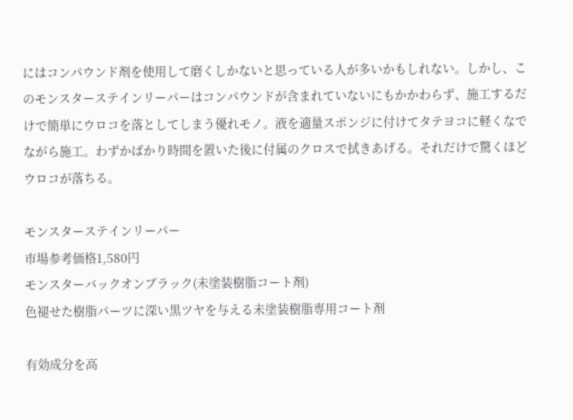にはコンパウンド剤を使用して磨くしかないと思っている人が多いかもしれない。しかし、このモンスターステインリーパーはコンパウンドが含まれていないにもかかわらず、施工するだけで簡単にウロコを落としてしまう優れモノ。液を適量スポンジに付けてタテヨコに軽くなでながら施工。わずかばかり時間を置いた後に付属のクロスで拭きあげる。それだけで驚くほどウロコが落ちる。

モンスターステインリーパー
市場参考価格1,580円
モンスターバックオンブラック(未塗装樹脂コート剤)
色褪せた樹脂パーツに深い黒ツヤを与える未塗装樹脂専用コート剤

有効成分を高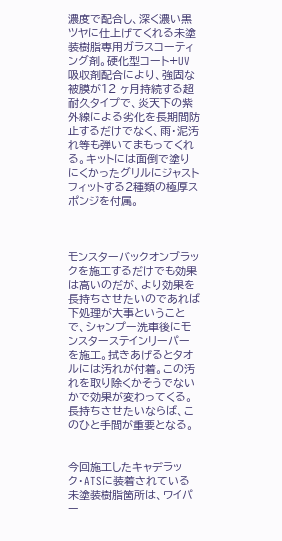濃度で配合し、深く濃い黒ツヤに仕上げてくれる未塗装樹脂専用ガラスコーティング剤。硬化型コート+UV 吸収剤配合により、強固な被膜が12 ヶ月持続する超耐久タイプで、炎天下の紫外線による劣化を長期間防止するだけでなく、雨・泥汚れ等も弾いてまもってくれる。キットには面倒で塗りにくかったグリルにジャストフィットする2種類の極厚スポンジを付属。



モンスターバックオンブラックを施工するだけでも効果は高いのだが、より効果を長持ちさせたいのであれば下処理が大事ということで、シャンプー洗車後にモンスターステインリーパーを施工。拭きあげるとタオルには汚れが付着。この汚れを取り除くかそうでないかで効果が変わってくる。長持ちさせたいならば、このひと手間が重要となる。


今回施工したキャデラック・ATSに装着されている未塗装樹脂箇所は、ワイパー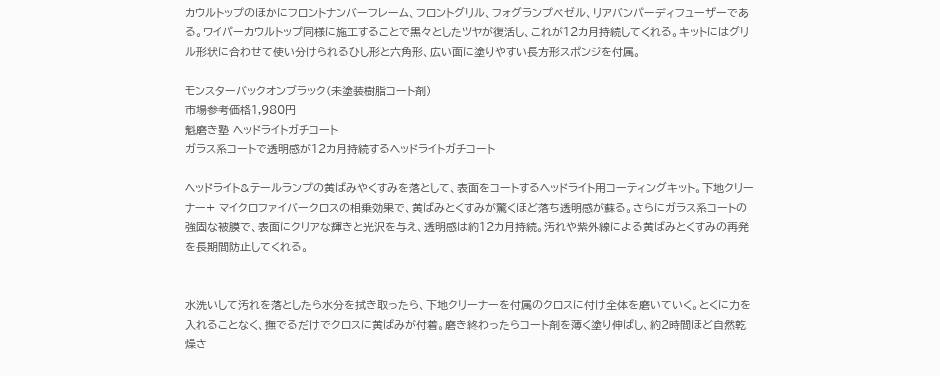カウルトップのほかにフロントナンバーフレーム、フロントグリル、フォグランプベゼル、リアバンパーディフューザーである。ワイパーカウルトップ同様に施工することで黒々としたツヤが復活し、これが12カ月持続してくれる。キットにはグリル形状に合わせて使い分けられるひし形と六角形、広い面に塗りやすい長方形スポンジを付属。

モンスターバックオンブラック(未塗装樹脂コート剤)
市場参考価格1,980円
魁磨き塾 ヘッドライトガチコート
ガラス系コートで透明感が12カ月持続するヘッドライトガチコート

ヘッドライト&テールランプの黄ばみやくすみを落として、表面をコートするヘッドライト用コーティングキット。下地クリーナー+ マイクロファイバークロスの相乗効果で、黄ばみとくすみが驚くほど落ち透明感が蘇る。さらにガラス系コートの強固な被膜で、表面にクリアな輝きと光沢を与え、透明感は約12カ月持続。汚れや紫外線による黄ばみとくすみの再発を長期間防止してくれる。


水洗いして汚れを落としたら水分を拭き取ったら、下地クリーナーを付属のクロスに付け全体を磨いていく。とくに力を入れることなく、撫でるだけでクロスに黄ばみが付着。磨き終わったらコート剤を薄く塗り伸ばし、約2時間ほど自然乾燥さ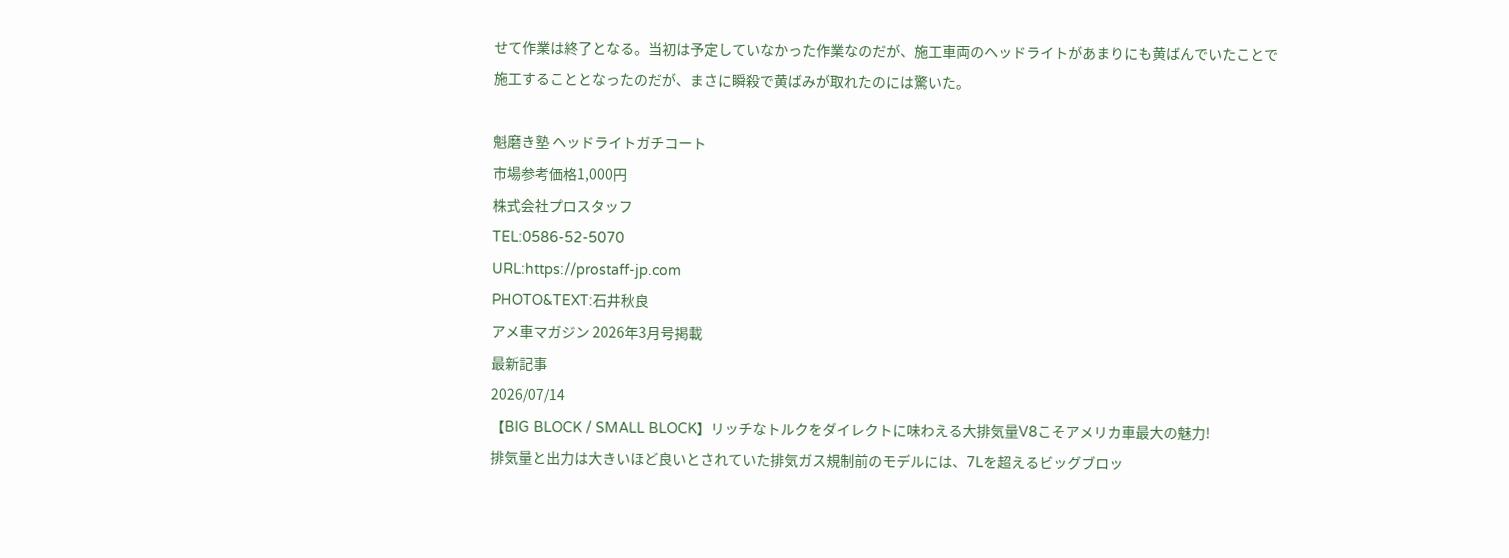せて作業は終了となる。当初は予定していなかった作業なのだが、施工車両のヘッドライトがあまりにも黄ばんでいたことで施工することとなったのだが、まさに瞬殺で黄ばみが取れたのには驚いた。

魁磨き塾 ヘッドライトガチコート
市場参考価格1,000円
株式会社プロスタッフ
TEL:0586-52-5070
URL:https://prostaff-jp.com
PHOTO&TEXT:石井秋良
アメ車マガジン 2026年3月号掲載
最新記事
2026/07/14
【BIG BLOCK / SMALL BLOCK】リッチなトルクをダイレクトに味わえる大排気量V8こそアメリカ車最大の魅力!
排気量と出力は大きいほど良いとされていた排気ガス規制前のモデルには、7Lを超えるビッグブロッ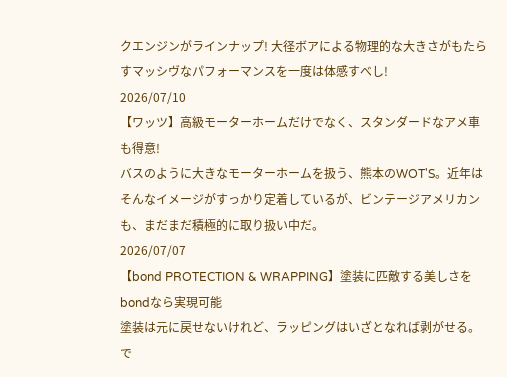クエンジンがラインナップ! 大径ボアによる物理的な大きさがもたらすマッシヴなパフォーマンスを一度は体感すべし!
2026/07/10
【ワッツ】高級モーターホームだけでなく、スタンダードなアメ車も得意!
バスのように大きなモーターホームを扱う、熊本のWOT'S。近年はそんなイメージがすっかり定着しているが、ビンテージアメリカンも、まだまだ積極的に取り扱い中だ。
2026/07/07
【bond PROTECTION & WRAPPING】塗装に匹敵する美しさをbondなら実現可能
塗装は元に戻せないけれど、ラッピングはいざとなれば剥がせる。で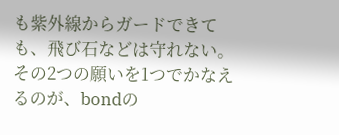も紫外線からガードできても、飛び石などは守れない。その2つの願いを1つでかなえるのが、bondの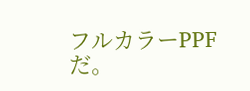フルカラーPPFだ。